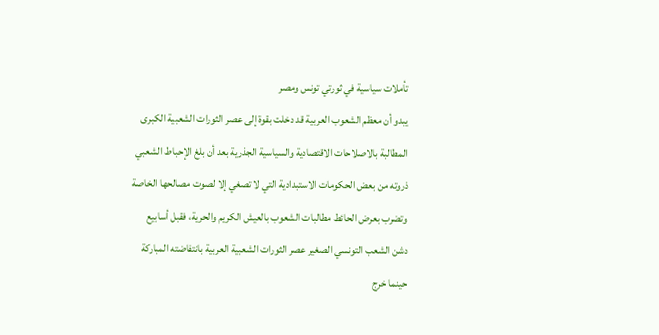تأملات سياسية في ثورتي تونس ومصر
يبدو أن معظم الشعوب العربية قد دخلت بقوة إلى عصر الثورات الشعبية الكبرى المطالبة بالاصلاحات الاقتصادية والسياسية الجذرية بعد أن بلغ الإحباط الشعبي ذروته من بعض الحكومات الاستبدادية التي لا تصغي إلا لصوت مصالحها الخاصة وتضرب بعرض الحائط مطالبات الشعوب بالعيش الكريم والحرية، فقبل أسابيع دشن الشعب التونسي الصغير عصر الثورات الشعبية العربية بانتفاضته المباركة حينما خرج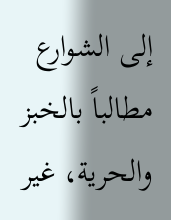إلى الشوارع مطالباً بالخبز والحرية، غير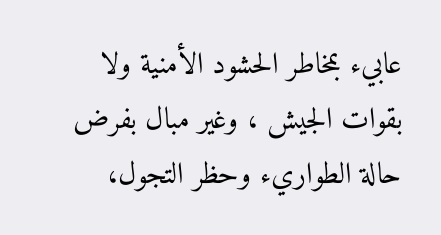عابيء بمخاطر الحشود الأمنية ولا بقوات الجيش ، وغير مبال بفرض حالة الطواريء وحظر التجول،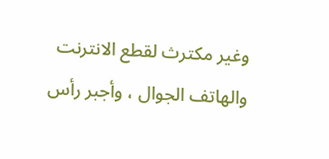وغير مكترث لقطع الانترنت والهاتف الجوال ، وأجبر رأس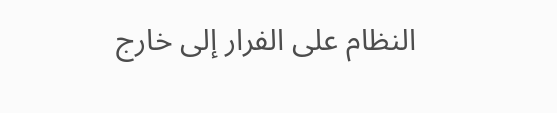النظام على الفرار إلى خارج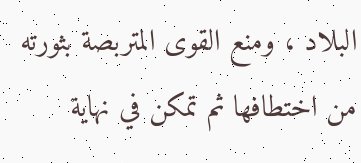البلاد ، ومنع القوى المتربصة بثورته من اختطافها ثم تمكن في نهاية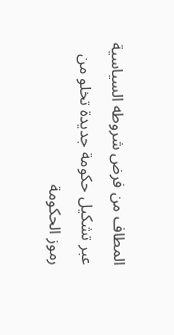المطاف من فرض شروطه السياسية عبر تشكيل حكومة جديدة تخلو من رموز الحكومة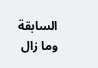السابقة وما زال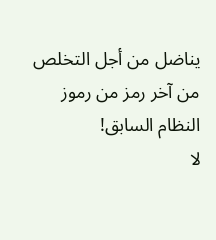يناضل من أجل التخلص من آخر رمز من رموز النظام السابق!
لا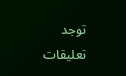توجد تعليقات